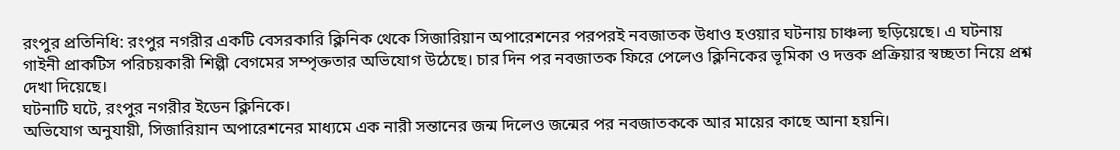রংপুর প্রতিনিধি: রংপুর নগরীর একটি বেসরকারি ক্লিনিক থেকে সিজারিয়ান অপারেশনের পরপরই নবজাতক উধাও হওয়ার ঘটনায় চাঞ্চল্য ছড়িয়েছে। এ ঘটনায় গাইনী প্রাকটিস পরিচয়কারী শিল্পী বেগমের সম্পৃক্ততার অভিযোগ উঠেছে। চার দিন পর নবজাতক ফিরে পেলেও ক্লিনিকের ভূমিকা ও দত্তক প্রক্রিয়ার স্বচ্ছতা নিয়ে প্রশ্ন দেখা দিয়েছে।
ঘটনাটি ঘটে, রংপুর নগরীর ইডেন ক্লিনিকে।
অভিযোগ অনুযায়ী, সিজারিয়ান অপারেশনের মাধ্যমে এক নারী সন্তানের জন্ম দিলেও জন্মের পর নবজাতককে আর মায়ের কাছে আনা হয়নি।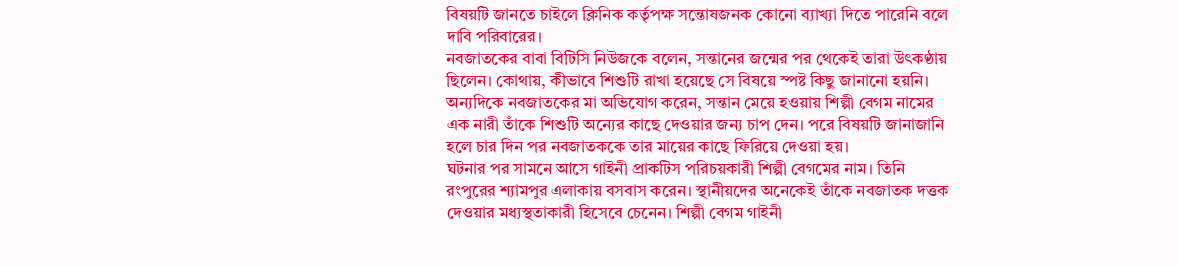বিষয়টি জানতে চাইলে ক্লিনিক কর্তৃপক্ষ সন্তোষজনক কোনো ব্যাখ্যা দিতে পারেনি বলে দাবি পরিবারের।
নবজাতকের বাবা বিটিসি নিউজকে বলেন, সন্তানের জন্মের পর থেকেই তারা উৎকণ্ঠায় ছিলেন। কোথায়, কীভাবে শিশুটি রাখা হয়েছে সে বিষয়ে স্পষ্ট কিছু জানানো হয়নি।
অন্যদিকে নবজাতকের মা অভিযোগ করেন, সন্তান মেয়ে হওয়ায় শিল্পী বেগম নামের এক নারী তাঁকে শিশুটি অন্যের কাছে দেওয়ার জন্য চাপ দেন। পরে বিষয়টি জানাজানি হলে চার দিন পর নবজাতককে তার মায়ের কাছে ফিরিয়ে দেওয়া হয়।
ঘটনার পর সামনে আসে গাইনী প্রাকটিস পরিচয়কারী শিল্পী বেগমের নাম। তিনি রংপুরের শ্যামপুর এলাকায় বসবাস করেন। স্থানীয়দের অনেকেই তাঁকে নবজাতক দত্তক দেওয়ার মধ্যস্থতাকারী হিসেবে চেনেন। শিল্পী বেগম গাইনী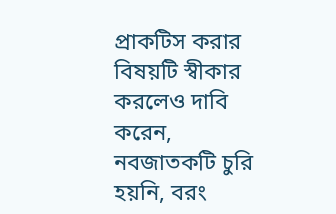প্রাকটিস করার বিষয়টি স্বীকার করলেও দাবি করেন, নবজাতকটি চুরি হয়নি, বরং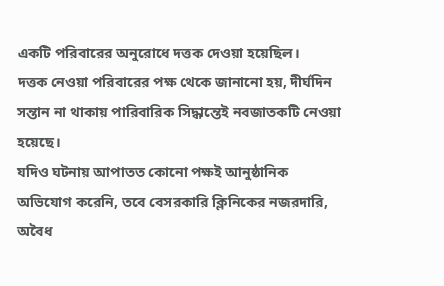একটি পরিবারের অনুরোধে দত্তক দেওয়া হয়েছিল।
দত্তক নেওয়া পরিবারের পক্ষ থেকে জানানো হয়, দীর্ঘদিন সন্তান না থাকায় পারিবারিক সিদ্ধান্তেই নবজাতকটি নেওয়া হয়েছে।
যদিও ঘটনায় আপাতত কোনো পক্ষই আনুষ্ঠানিক অভিযোগ করেনি, তবে বেসরকারি ক্লিনিকের নজরদারি, অবৈধ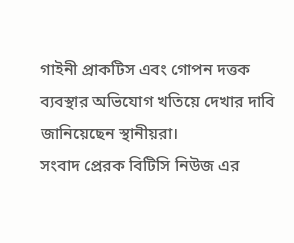গাইনী প্রাকটিস এবং গোপন দত্তক ব্যবস্থার অভিযোগ খতিয়ে দেখার দাবি জানিয়েছেন স্থানীয়রা।
সংবাদ প্রেরক বিটিসি নিউজ এর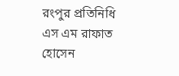রংপুর প্রতিনিধি এস এম রাফাত হোসেন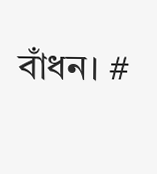বাঁধন। #